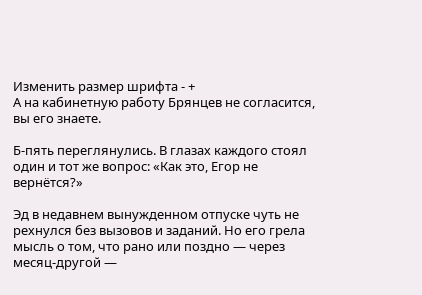Изменить размер шрифта - +
А на кабинетную работу Брянцев не согласится, вы его знаете.

Б-пять переглянулись. В глазах каждого стоял один и тот же вопрос: «Как это, Егор не вернётся?»

Эд в недавнем вынужденном отпуске чуть не рехнулся без вызовов и заданий. Но его грела мысль о том, что рано или поздно — через месяц-другой —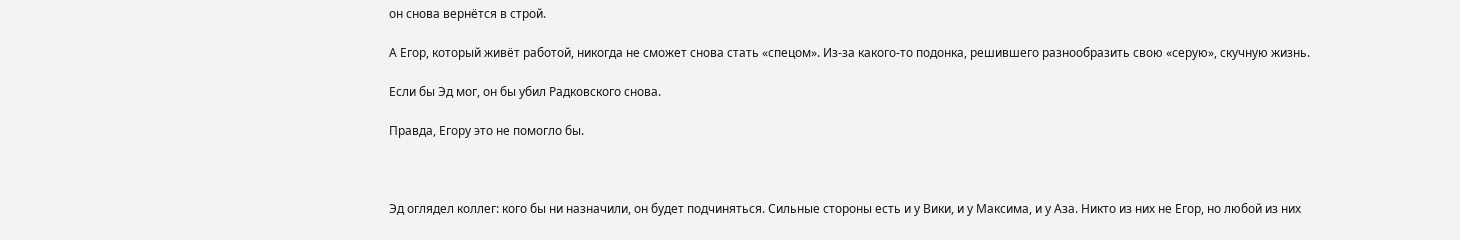он снова вернётся в строй.

А Егор, который живёт работой, никогда не сможет снова стать «спецом». Из-за какого-то подонка, решившего разнообразить свою «серую», скучную жизнь.

Если бы Эд мог, он бы убил Радковского снова.

Правда, Егору это не помогло бы.



Эд оглядел коллег: кого бы ни назначили, он будет подчиняться. Сильные стороны есть и у Вики, и у Максима, и у Аза. Никто из них не Егор, но любой из них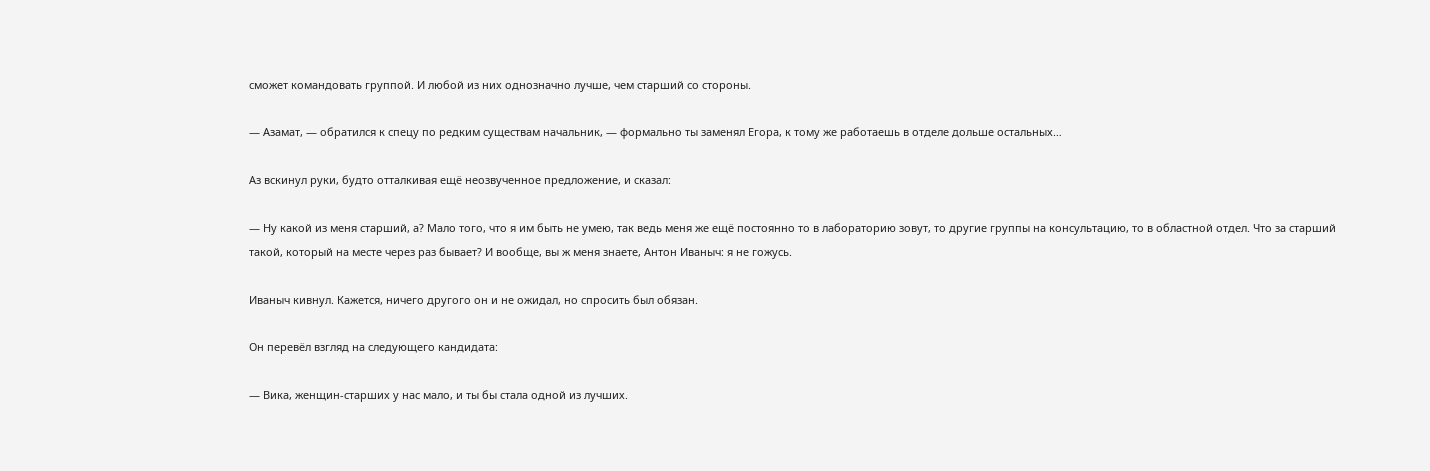сможет командовать группой. И любой из них однозначно лучше, чем старший со стороны.

— Азамат, — обратился к спецу по редким существам начальник, — формально ты заменял Егора, к тому же работаешь в отделе дольше остальных…

Аз вскинул руки, будто отталкивая ещё неозвученное предложение, и сказал:

— Ну какой из меня старший, а? Мало того, что я им быть не умею, так ведь меня же ещё постоянно то в лабораторию зовут, то другие группы на консультацию, то в областной отдел. Что за старший такой, который на месте через раз бывает? И вообще, вы ж меня знаете, Антон Иваныч: я не гожусь.

Иваныч кивнул. Кажется, ничего другого он и не ожидал, но спросить был обязан.

Он перевёл взгляд на следующего кандидата:

— Вика, женщин-старших у нас мало, и ты бы стала одной из лучших.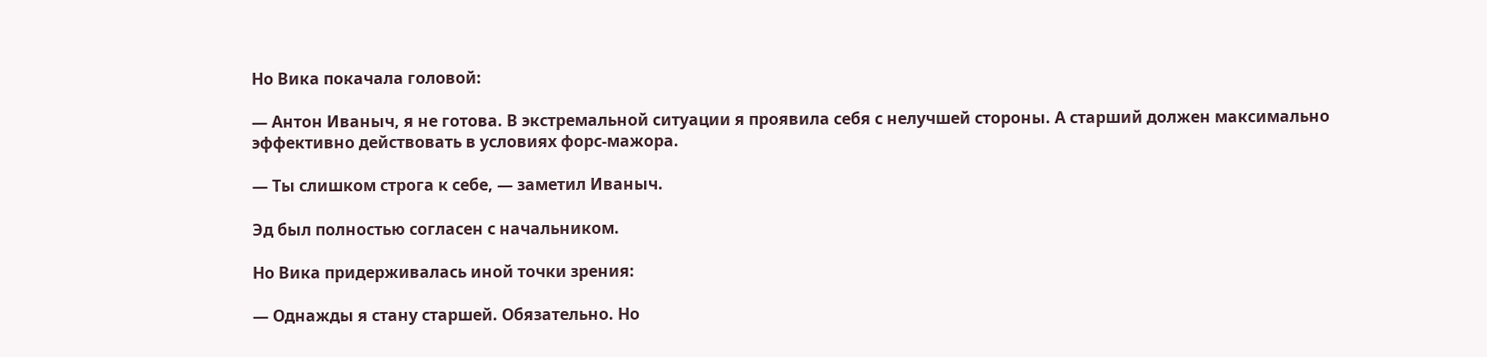Но Вика покачала головой:

— Антон Иваныч, я не готова. В экстремальной ситуации я проявила себя с нелучшей стороны. А старший должен максимально эффективно действовать в условиях форс-мажора.

— Ты слишком строга к себе, — заметил Иваныч.

Эд был полностью согласен с начальником.

Но Вика придерживалась иной точки зрения:

— Однажды я стану старшей. Обязательно. Но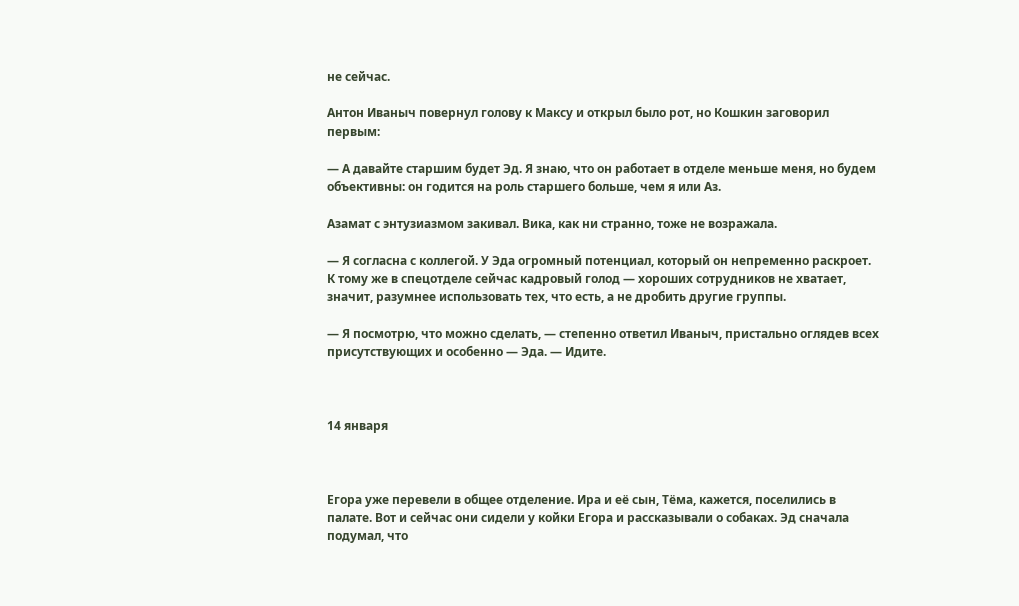не сейчас.

Антон Иваныч повернул голову к Максу и открыл было рот, но Кошкин заговорил первым:

— А давайте старшим будет Эд. Я знаю, что он работает в отделе меньше меня, но будем объективны: он годится на роль старшего больше, чем я или Аз.

Азамат с энтузиазмом закивал. Вика, как ни странно, тоже не возражала.

— Я согласна с коллегой. У Эда огромный потенциал, который он непременно раскроет. К тому же в спецотделе сейчас кадровый голод — хороших сотрудников не хватает, значит, разумнее использовать тех, что есть, а не дробить другие группы.

— Я посмотрю, что можно сделать, — степенно ответил Иваныч, пристально оглядев всех присутствующих и особенно — Эда. — Идите.



14 января



Егора уже перевели в общее отделение. Ира и её сын, Тёма, кажется, поселились в палате. Вот и сейчас они сидели у койки Егора и рассказывали о собаках. Эд сначала подумал, что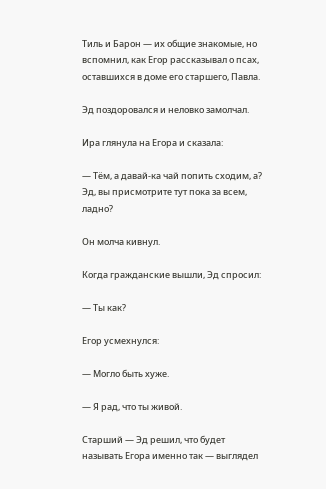Тиль и Барон — их общие знакомые, но вспомнил, как Егор рассказывал о псах, оставшихся в доме его старшего, Павла.

Эд поздоровался и неловко замолчал.

Ира глянула на Егора и сказала:

— Тём, а давай-ка чай попить сходим, а? Эд, вы присмотрите тут пока за всем, ладно?

Он молча кивнул.

Когда гражданские вышли, Эд спросил:

— Ты как?

Егор усмехнулся:

— Могло быть хуже.

— Я рад, что ты живой.

Старший — Эд решил, что будет называть Егора именно так — выглядел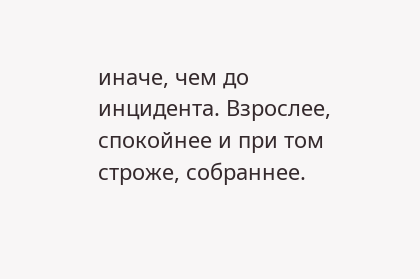иначе, чем до инцидента. Взрослее, спокойнее и при том строже, собраннее.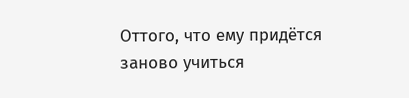Оттого, что ему придётся заново учиться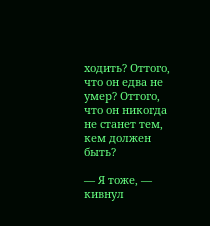ходить? Оттого, что он едва не умер? Оттого, что он никогда не станет тем, кем должен быть?

— Я тоже, — кивнул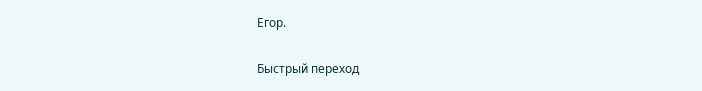Егор.

Быстрый переход